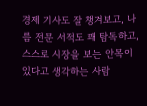경제 기사도 잘 챙겨보고, 나름 전문 서적도 꽤 탐독하고, 스스로 시장을 보는 안목이 있다고 생각하는 사람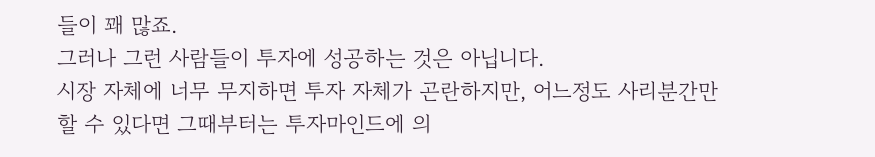들이 꽤 많죠.
그러나 그런 사람들이 투자에 성공하는 것은 아닙니다.
시장 자체에 너무 무지하면 투자 자체가 곤란하지만, 어느정도 사리분간만 할 수 있다면 그때부터는 투자마인드에 의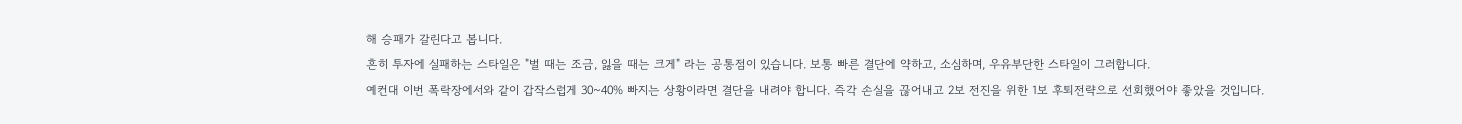해 승패가 갈린다고 봅니다.
흔히 투자에 실패하는 스타일은 "벌 때는 조금, 잃을 때는 크게" 라는 공통점이 있습니다. 보통 빠른 결단에 약하고, 소심하며, 우유부단한 스타일이 그러합니다.
예컨대 이번 폭락장에서와 같이 갑작스럽게 30~40% 빠지는 상황이라면 결단을 내려야 합니다. 즉각 손실을 끊어내고 2보 전진을 위한 1보 후퇴전략으로 선회했어야 좋았을 것입니다.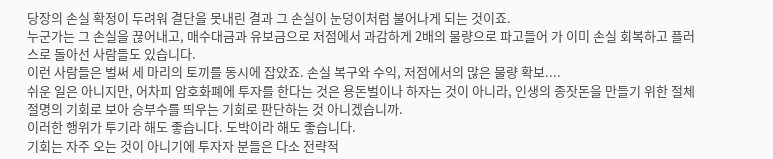당장의 손실 확정이 두려워 결단을 못내린 결과 그 손실이 눈덩이처럼 불어나게 되는 것이죠.
누군가는 그 손실을 끊어내고, 매수대금과 유보금으로 저점에서 과감하게 2배의 물량으로 파고들어 가 이미 손실 회복하고 플러스로 돌아선 사람들도 있습니다.
이런 사람들은 벌써 세 마리의 토끼를 동시에 잡았죠. 손실 복구와 수익, 저점에서의 많은 물량 확보....
쉬운 일은 아니지만, 어차피 암호화폐에 투자를 한다는 것은 용돈벌이나 하자는 것이 아니라, 인생의 종잣돈을 만들기 위한 절체절명의 기회로 보아 승부수를 띄우는 기회로 판단하는 것 아니겠습니까.
이러한 행위가 투기라 해도 좋습니다. 도박이라 해도 좋습니다.
기회는 자주 오는 것이 아니기에 투자자 분들은 다소 전략적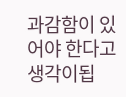과감함이 있어야 한다고 생각이됩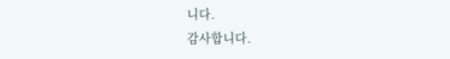니다.
감사합니다.